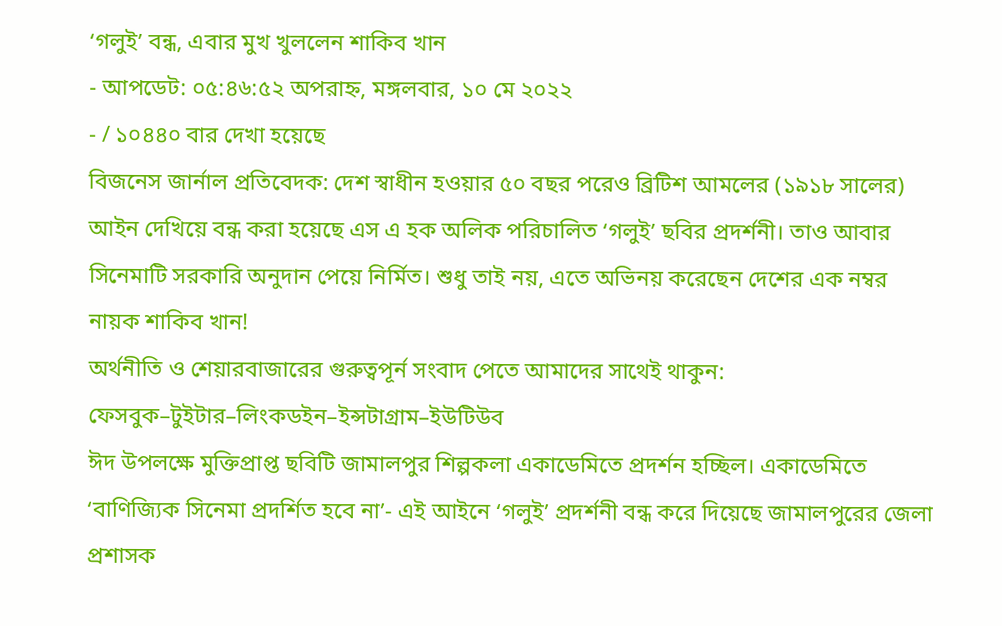‘গলুই’ বন্ধ, এবার মুখ খুললেন শাকিব খান
- আপডেট: ০৫:৪৬:৫২ অপরাহ্ন, মঙ্গলবার, ১০ মে ২০২২
- / ১০৪৪০ বার দেখা হয়েছে
বিজনেস জার্নাল প্রতিবেদক: দেশ স্বাধীন হওয়ার ৫০ বছর পরেও ব্রিটিশ আমলের (১৯১৮ সালের) আইন দেখিয়ে বন্ধ করা হয়েছে এস এ হক অলিক পরিচালিত ‘গলুই’ ছবির প্রদর্শনী। তাও আবার সিনেমাটি সরকারি অনুদান পেয়ে নির্মিত। শুধু তাই নয়, এতে অভিনয় করেছেন দেশের এক নম্বর নায়ক শাকিব খান!
অর্থনীতি ও শেয়ারবাজারের গুরুত্বপূর্ন সংবাদ পেতে আমাদের সাথেই থাকুন: ফেসবুক–টুইটার–লিংকডইন–ইন্সটাগ্রাম–ইউটিউব
ঈদ উপলক্ষে মুক্তিপ্রাপ্ত ছবিটি জামালপুর শিল্পকলা একাডেমিতে প্রদর্শন হচ্ছিল। একাডেমিতে ‘বাণিজ্যিক সিনেমা প্রদর্শিত হবে না’- এই আইনে ‘গলুই’ প্রদর্শনী বন্ধ করে দিয়েছে জামালপুরের জেলা প্রশাসক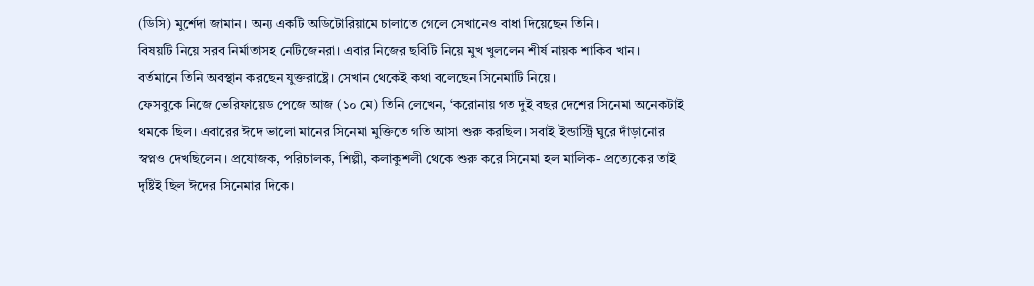(ডিসি) মুর্শেদা জামান। অন্য একটি অডিটোরিয়ামে চালাতে গেলে সেখানেও বাধা দিয়েছেন তিনি।
বিষয়টি নিয়ে সরব নির্মাতাসহ নেটিজেনরা। এবার নিজের ছবিটি নিয়ে মুখ খুললেন শীর্ষ নায়ক শাকিব খান।
বর্তমানে তিনি অবস্থান করছেন যুক্তরাষ্ট্রে। সেখান থেকেই কথা বলেছেন সিনেমাটি নিয়ে।
ফেসবুকে নিজে ভেরিফায়েড পেজে আজ (১০ মে) তিনি লেখেন, ‘করোনায় গত দুই বছর দেশের সিনেমা অনেকটাই থমকে ছিল। এবারের ঈদে ভালো মানের সিনেমা মুক্তিতে গতি আসা শুরু করছিল। সবাই ইন্ডাস্ট্রি ঘুরে দাঁড়ানোর স্বপ্নও দেখছিলেন। প্রযোজক, পরিচালক, শিল্পী, কলাকুশলী থেকে শুরু করে সিনেমা হল মালিক- প্রত্যেকের তাই দৃষ্টিই ছিল ঈদের সিনেমার দিকে।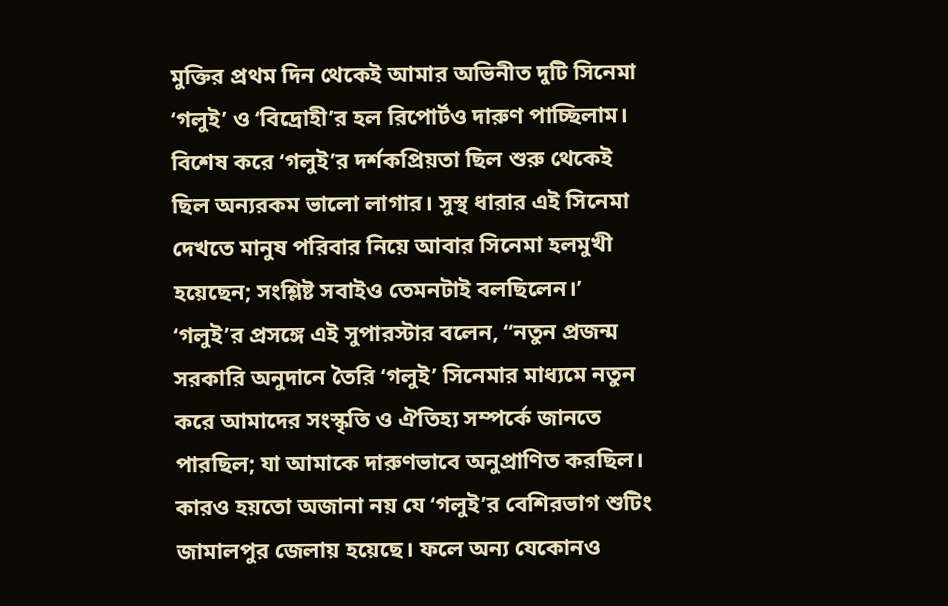মুক্তির প্রথম দিন থেকেই আমার অভিনীত দুটি সিনেমা ‘গলুই’ ও ‘বিদ্রোহী’র হল রিপোর্টও দারুণ পাচ্ছিলাম। বিশেষ করে ‘গলুই’র দর্শকপ্রিয়তা ছিল শুরু থেকেই ছিল অন্যরকম ভালো লাগার। সুস্থ ধারার এই সিনেমা দেখতে মানুষ পরিবার নিয়ে আবার সিনেমা হলমুখী হয়েছেন; সংশ্লিষ্ট সবাইও তেমনটাই বলছিলেন।’
‘গলুই’র প্রসঙ্গে এই সুপারস্টার বলেন, ‘‘নতুন প্রজন্ম সরকারি অনুদানে তৈরি ‘গলুই’ সিনেমার মাধ্যমে নতুন করে আমাদের সংস্কৃতি ও ঐতিহ্য সম্পর্কে জানতে পারছিল; যা আমাকে দারুণভাবে অনুপ্রাণিত করছিল। কারও হয়তো অজানা নয় যে ‘গলুই’র বেশিরভাগ শুটিং জামালপুর জেলায় হয়েছে। ফলে অন্য যেকোনও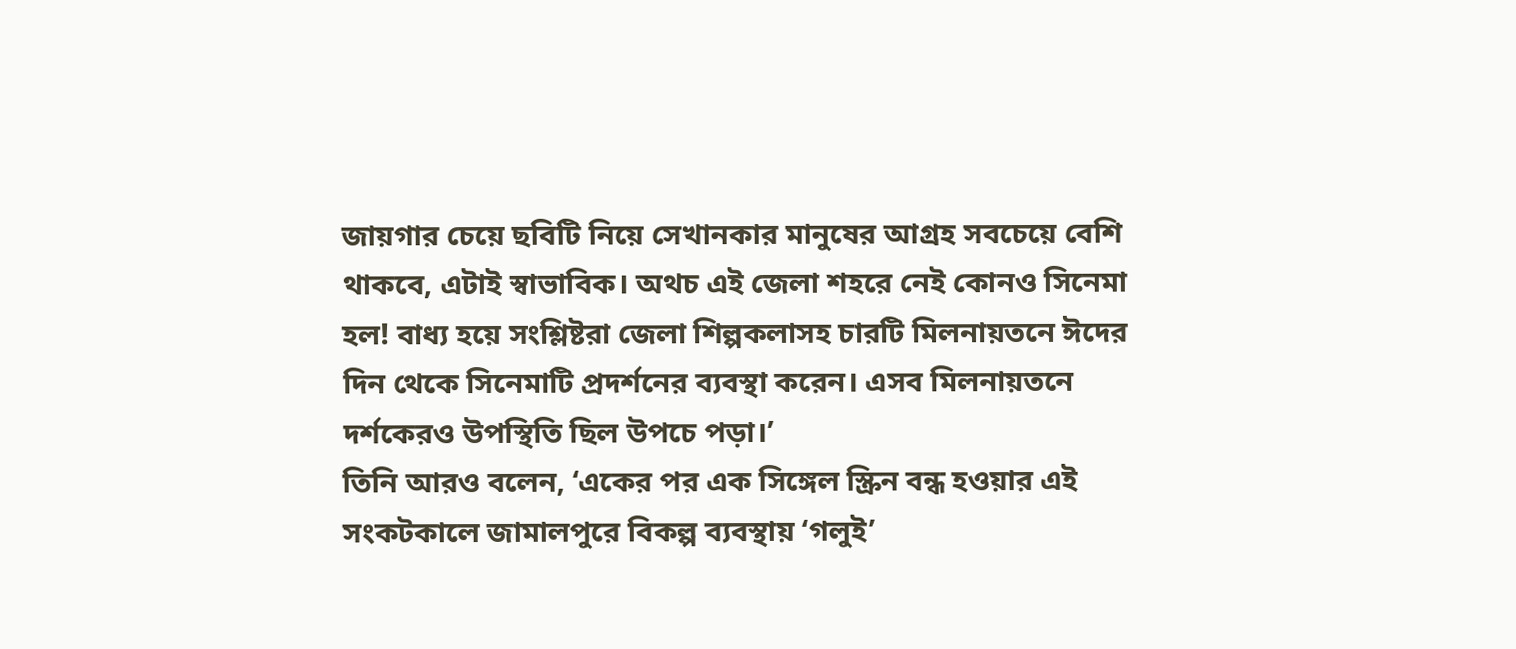জায়গার চেয়ে ছবিটি নিয়ে সেখানকার মানুষের আগ্রহ সবচেয়ে বেশি থাকবে, এটাই স্বাভাবিক। অথচ এই জেলা শহরে নেই কোনও সিনেমা হল! বাধ্য হয়ে সংশ্লিষ্টরা জেলা শিল্পকলাসহ চারটি মিলনায়তনে ঈদের দিন থেকে সিনেমাটি প্রদর্শনের ব্যবস্থা করেন। এসব মিলনায়তনে দর্শকেরও উপস্থিতি ছিল উপচে পড়া।’
তিনি আরও বলেন, ‘একের পর এক সিঙ্গেল স্ক্রিন বন্ধ হওয়ার এই সংকটকালে জামালপুরে বিকল্প ব্যবস্থায় ‘গলুই’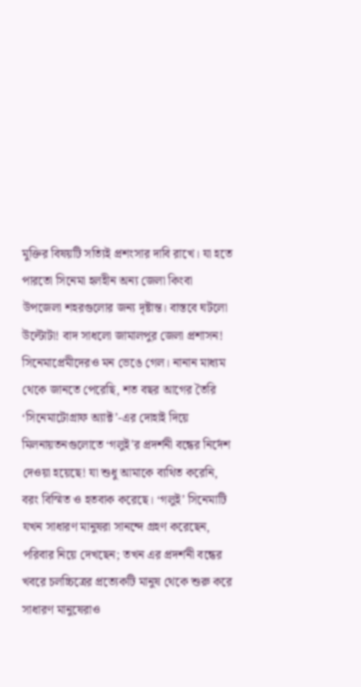মুক্তির বিষয়টি সত্যিই প্রশংসার দাবি রাখে। যা হতে পারতো সিনেমা হলহীন অন্য জেলা কিংবা উপজেলা শহরগুলোর জন্য দৃষ্টান্ত। বাস্তবে ঘটলো উল্টোটা! বাদ সাধলো জামালপুর জেলা প্রশাসন! সিনেমাপ্রেমীদেরও মন ভেঙে গেল। নানান মাধ্যম থেকে জানতে পেরেছি, শত বছর আগের তৈরি ‘সিনেমাটোগ্রাফ অ্যাক্ট’-এর দোহাই দিয়ে মিলনায়তনগুলোতে ‘গলুই’র প্রদর্শনী বন্ধের নির্দেশ দেওয়া হয়েছে! যা শুধু আমাকে ব্যথিত করেনি, বরং বিস্মিত ও হতবাক করেছে। ‘গলুই’ সিনেমাটি যখন সাধারণ মানুষরা সানন্দে গ্রহণ করেছেন, পরিবার নিয়ে দেখছেন; তখন এর প্রদর্শনী বন্ধের খবরে চলচ্চিত্রের প্রত্যেকটি মানুষ থেকে শুরু করে সাধারণ মানুষেরাও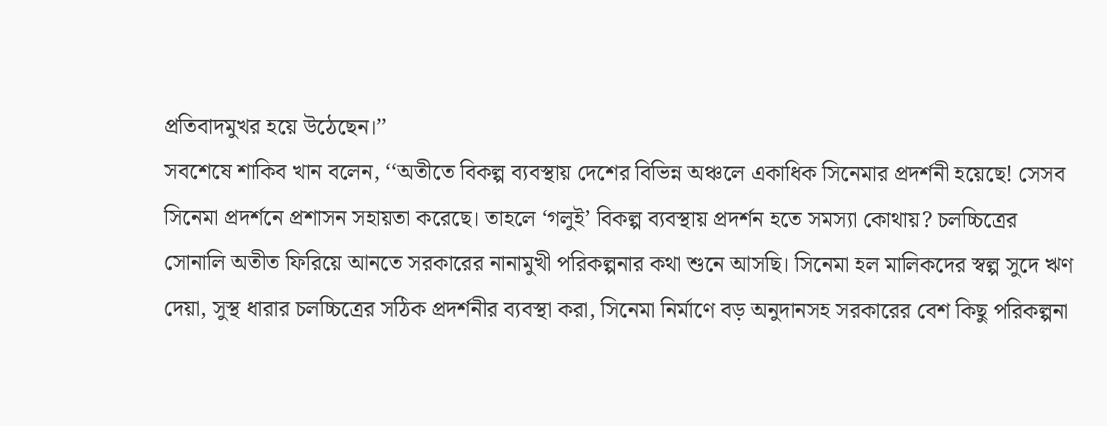প্রতিবাদমুখর হয়ে উঠেছেন।’’
সবশেষে শাকিব খান বলেন, ‘‘অতীতে বিকল্প ব্যবস্থায় দেশের বিভিন্ন অঞ্চলে একাধিক সিনেমার প্রদর্শনী হয়েছে! সেসব সিনেমা প্রদর্শনে প্রশাসন সহায়তা করেছে। তাহলে ‘গলুই’ বিকল্প ব্যবস্থায় প্রদর্শন হতে সমস্যা কোথায়? চলচ্চিত্রের সোনালি অতীত ফিরিয়ে আনতে সরকারের নানামুখী পরিকল্পনার কথা শুনে আসছি। সিনেমা হল মালিকদের স্বল্প সুদে ঋণ দেয়া, সুস্থ ধারার চলচ্চিত্রের সঠিক প্রদর্শনীর ব্যবস্থা করা, সিনেমা নির্মাণে বড় অনুদানসহ সরকারের বেশ কিছু পরিকল্পনা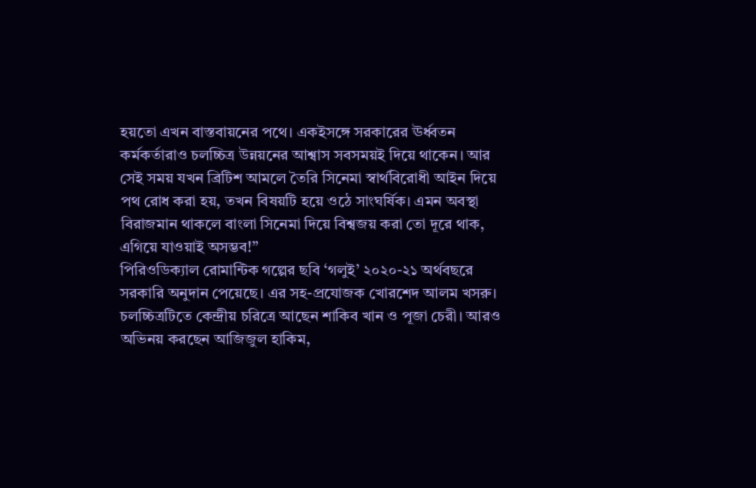হয়তো এখন বাস্তবায়নের পথে। একইসঙ্গে সরকারের ঊর্ধ্বতন কর্মকর্তারাও চলচ্চিত্র উন্নয়নের আশ্বাস সবসময়ই দিয়ে থাকেন। আর সেই সময় যখন ব্রিটিশ আমলে তৈরি সিনেমা স্বার্থবিরোধী আইন দিয়ে পথ রোধ করা হয়, তখন বিষয়টি হয়ে ওঠে সাংঘর্ষিক। এমন অবস্থা বিরাজমান থাকলে বাংলা সিনেমা দিয়ে বিশ্বজয় করা তো দূরে থাক, এগিয়ে যাওয়াই অসম্ভব!’’
পিরিওডিক্যাল রোমান্টিক গল্পের ছবি ‘গলুই’ ২০২০-২১ অর্থবছরে সরকারি অনুদান পেয়েছে। এর সহ-প্রযোজক খোরশেদ আলম খসরু। চলচ্চিত্রটিতে কেন্দ্রীয় চরিত্রে আছেন শাকিব খান ও পূজা চেরী। আরও অভিনয় করছেন আজিজুল হাকিম,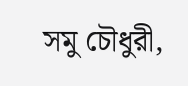সমু চৌধুরী,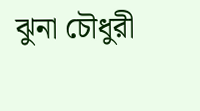ঝুনা চৌধুরী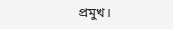প্রমুখ।